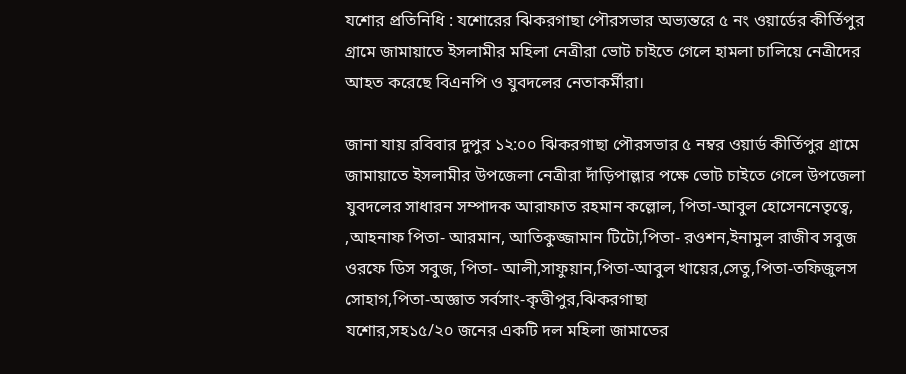যশোর প্রতিনিধি : যশোরের ঝিকরগাছা পৌরসভার অভ্যন্তরে ৫ নং ওয়ার্ডের কীর্তিপুর গ্রামে জামায়াতে ইসলামীর মহিলা নেত্রীরা ভোট চাইতে গেলে হামলা চালিয়ে নেত্রীদের আহত করেছে বিএনপি ও যুবদলের নেতাকর্মীরা।

জানা যায় রবিবার দুপুর ১২:০০ ঝিকরগাছা পৌরসভার ৫ নম্বর ওয়ার্ড কীর্তিপুর গ্রামে জামায়াতে ইসলামীর উপজেলা নেত্রীরা দাঁড়িপাল্লার পক্ষে ভোট চাইতে গেলে উপজেলা যুবদলের সাধারন সম্পাদক আরাফাত রহমান কল্লোল, পিতা-আবুল হোসেননেতৃত্বে, ,আহনাফ পিতা- আরমান, আতিকুজ্জামান টিটো,পিতা- রওশন,ইনামুল রাজীব সবুজ ওরফে ডিস সবুজ, পিতা- আলী,সাফুয়ান,পিতা-আবুল খায়ের,সেতু,পিতা-তফিজুলস সোহাগ,পিতা-অজ্ঞাত সর্বসাং-কৃত্তীপুর,ঝিকরগাছা
যশোর,সহ১৫/২০ জনের একটি দল মহিলা জামাতের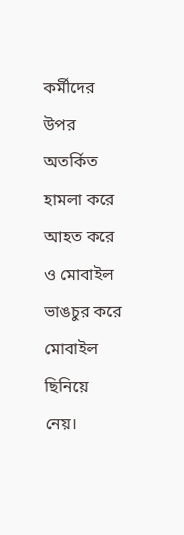কর্মীদের উপর অতর্কিত হামলা করে আহত করে ও মোবাইল ভাঙচুর করে মোবাইল ছিনিয়ে নেয়।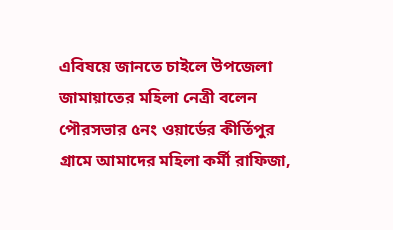এবিষয়ে জানতে চাইলে উপজেলা জামায়াতের মহিলা নেত্রী বলেন পৌরসভার ৫নং ওয়ার্ডের কীর্তিপুর গ্রামে আমাদের মহিলা কর্মী রাফিজা,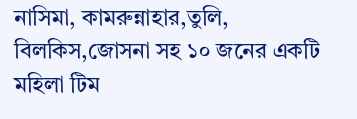নাসিমা, কামরুন্নাহার,তুলি, বিলকিস,জোসনা সহ ১০ জনের একটি মহিলা টিম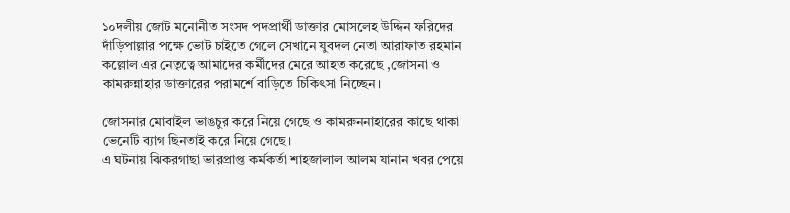১০দলীয় জোট মনোনীত সংসদ পদপ্রার্থী ডাক্তার মোসলেহ উদ্দিন ফরিদের দাঁড়িপাল্লার পক্ষে ভোট চাইতে গেলে সেখানে যুবদল নেতা আরাফাত রহমান কল্লোল এর নেতৃত্বে আমাদের কর্মীদের মেরে আহত করেছে ,জোসনা ও কামরুন্নাহার ডাক্তারের পরামর্শে বাড়িতে চিকিৎসা নিচ্ছেন।

জোসনার মোবাইল ভাঙচুর করে নিয়ে গেছে ও কামরুননাহারের কাছে থাকা ভেনেটি ব্যাগ ছিনতাই করে নিয়ে গেছে।
এ ঘটনায় ঝিকরগাছা ভারপ্রাপ্ত কর্মকর্তা শাহজালাল আলম যানান খবর পেয়ে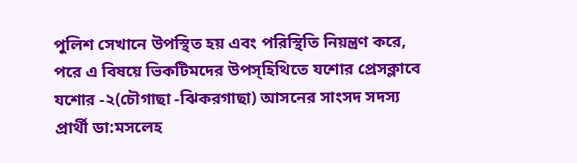পুলিশ সেখানে উপস্থিত হয় এবং পরিস্থিতি নিয়ন্ত্রণ করে, পরে এ বিষয়ে ভিকটিমদের উপস্হিথিতে যশোর প্রেসক্লাবে যশোর -২(চৌগাছা -ঝিকরগাছা) আসনের সাংসদ সদস্য প্রার্থী ডা:মসলেহ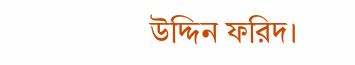উদ্দিন ফরিদ।